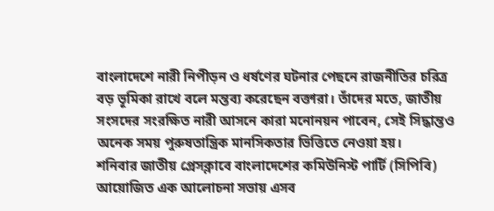বাংলাদেশে নারী নিপীড়ন ও ধর্ষণের ঘটনার পেছনে রাজনীতির চরিত্র বড় ভূমিকা রাখে বলে মন্তব্য করেছেন বক্তারা। তাঁদের মতে, জাতীয় সংসদের সংরক্ষিত নারী আসনে কারা মনোনয়ন পাবেন, সেই সিদ্ধান্তও অনেক সময় পুরুষতান্ত্রিক মানসিকতার ভিত্তিতে নেওয়া হয়।
শনিবার জাতীয় প্রেসক্লাবে বাংলাদেশের কমিউনিস্ট পার্টি (সিপিবি) আয়োজিত এক আলোচনা সভায় এসব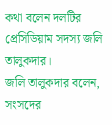কথা বলেন দলটির প্রেসিডিয়াম সদস্য জলি তালুকদার।
জলি তালুকদার বলেন, সংসদের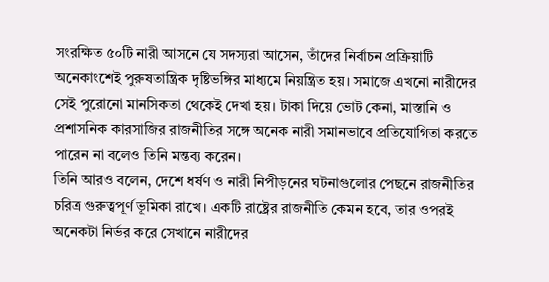সংরক্ষিত ৫০টি নারী আসনে যে সদস্যরা আসেন, তাঁদের নির্বাচন প্রক্রিয়াটি অনেকাংশেই পুরুষতান্ত্রিক দৃষ্টিভঙ্গির মাধ্যমে নিয়ন্ত্রিত হয়। সমাজে এখনো নারীদের সেই পুরোনো মানসিকতা থেকেই দেখা হয়। টাকা দিয়ে ভোট কেনা, মাস্তানি ও প্রশাসনিক কারসাজির রাজনীতির সঙ্গে অনেক নারী সমানভাবে প্রতিযোগিতা করতে পারেন না বলেও তিনি মন্তব্য করেন।
তিনি আরও বলেন, দেশে ধর্ষণ ও নারী নিপীড়নের ঘটনাগুলোর পেছনে রাজনীতির চরিত্র গুরুত্বপূর্ণ ভূমিকা রাখে। একটি রাষ্ট্রের রাজনীতি কেমন হবে, তার ওপরই অনেকটা নির্ভর করে সেখানে নারীদের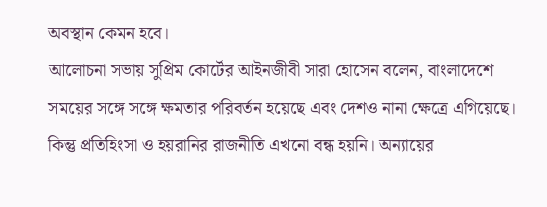অবস্থান কেমন হবে।
আলোচনা সভায় সুপ্রিম কোর্টের আইনজীবী সারা হোসেন বলেন, বাংলাদেশে সময়ের সঙ্গে সঙ্গে ক্ষমতার পরিবর্তন হয়েছে এবং দেশও নানা ক্ষেত্রে এগিয়েছে। কিন্তু প্রতিহিংসা ও হয়রানির রাজনীতি এখনো বন্ধ হয়নি। অন্যায়ের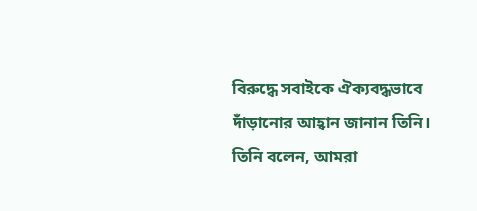বিরুদ্ধে সবাইকে ঐক্যবদ্ধভাবে দাঁড়ানোর আহ্বান জানান তিনি।
তিনি বলেন, আমরা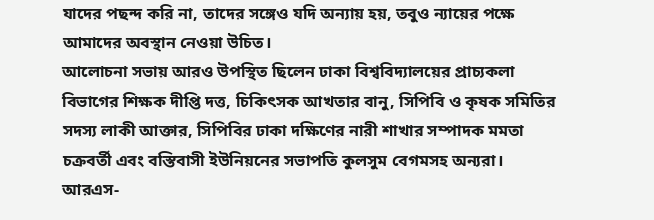যাদের পছন্দ করি না, তাদের সঙ্গেও যদি অন্যায় হয়, তবুও ন্যায়ের পক্ষে আমাদের অবস্থান নেওয়া উচিত।
আলোচনা সভায় আরও উপস্থিত ছিলেন ঢাকা বিশ্ববিদ্যালয়ের প্রাচ্যকলা বিভাগের শিক্ষক দীপ্তি দত্ত, চিকিৎসক আখতার বানু, সিপিবি ও কৃষক সমিতির সদস্য লাকী আক্তার, সিপিবির ঢাকা দক্ষিণের নারী শাখার সম্পাদক মমতা চক্রবর্তী এবং বস্তিবাসী ইউনিয়নের সভাপতি কুলসুম বেগমসহ অন্যরা।
আরএস-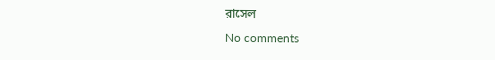রাসেল
No comments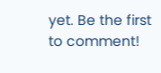yet. Be the first to comment!